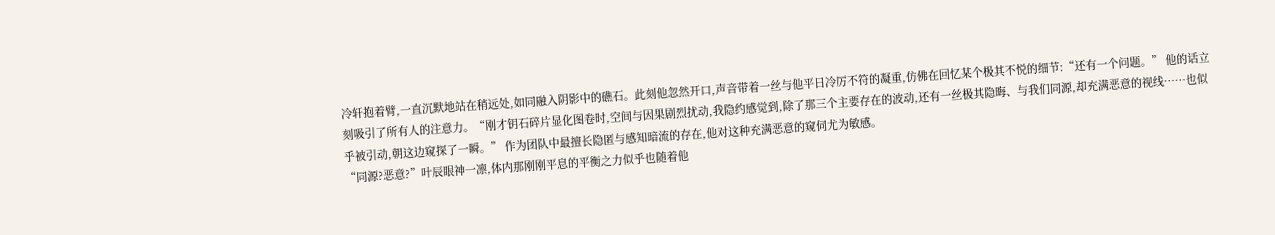冷轩抱着臂,一直沉默地站在稍远处,如同融入阴影中的礁石。此刻他忽然开口,声音带着一丝与他平日冷厉不符的凝重,仿佛在回忆某个极其不悦的细节:“还有一个问题。” 他的话立刻吸引了所有人的注意力。“刚才钥石碎片显化图卷时,空间与因果剧烈扰动,我隐约感觉到,除了那三个主要存在的波动,还有一丝极其隐晦、与我们同源,却充满恶意的视线……也似乎被引动,朝这边窥探了一瞬。” 作为团队中最擅长隐匿与感知暗流的存在,他对这种充满恶意的窥伺尤为敏感。
“同源?恶意?”叶辰眼神一凛,体内那刚刚平息的平衡之力似乎也随着他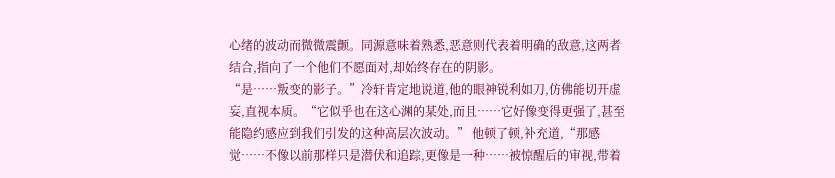心绪的波动而微微震颤。同源意味着熟悉,恶意则代表着明确的敌意,这两者结合,指向了一个他们不愿面对,却始终存在的阴影。
“是……叛变的影子。”冷轩肯定地说道,他的眼神锐利如刀,仿佛能切开虚妄,直视本质。“它似乎也在这心渊的某处,而且……它好像变得更强了,甚至能隐约感应到我们引发的这种高层次波动。” 他顿了顿,补充道,“那感觉……不像以前那样只是潜伏和追踪,更像是一种……被惊醒后的审视,带着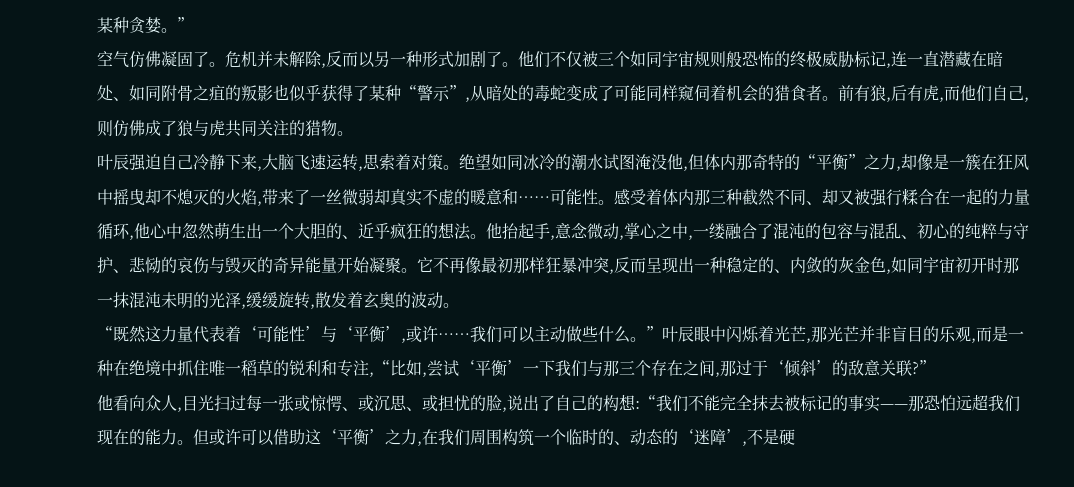某种贪婪。”
空气仿佛凝固了。危机并未解除,反而以另一种形式加剧了。他们不仅被三个如同宇宙规则般恐怖的终极威胁标记,连一直潜藏在暗处、如同附骨之疽的叛影也似乎获得了某种“警示”,从暗处的毒蛇变成了可能同样窥伺着机会的猎食者。前有狼,后有虎,而他们自己,则仿佛成了狼与虎共同关注的猎物。
叶辰强迫自己冷静下来,大脑飞速运转,思索着对策。绝望如同冰冷的潮水试图淹没他,但体内那奇特的“平衡”之力,却像是一簇在狂风中摇曳却不熄灭的火焰,带来了一丝微弱却真实不虚的暖意和……可能性。感受着体内那三种截然不同、却又被强行糅合在一起的力量循环,他心中忽然萌生出一个大胆的、近乎疯狂的想法。他抬起手,意念微动,掌心之中,一缕融合了混沌的包容与混乱、初心的纯粹与守护、悲恸的哀伤与毁灭的奇异能量开始凝聚。它不再像最初那样狂暴冲突,反而呈现出一种稳定的、内敛的灰金色,如同宇宙初开时那一抹混沌未明的光泽,缓缓旋转,散发着玄奥的波动。
“既然这力量代表着‘可能性’与‘平衡’,或许……我们可以主动做些什么。”叶辰眼中闪烁着光芒,那光芒并非盲目的乐观,而是一种在绝境中抓住唯一稻草的锐利和专注,“比如,尝试‘平衡’一下我们与那三个存在之间,那过于‘倾斜’的敌意关联?”
他看向众人,目光扫过每一张或惊愕、或沉思、或担忧的脸,说出了自己的构想:“我们不能完全抹去被标记的事实——那恐怕远超我们现在的能力。但或许可以借助这‘平衡’之力,在我们周围构筑一个临时的、动态的‘迷障’,不是硬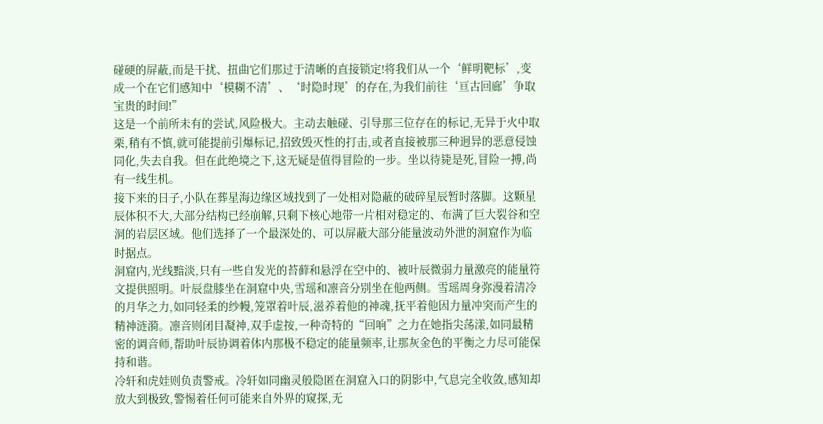碰硬的屏蔽,而是干扰、扭曲它们那过于清晰的直接锁定!将我们从一个‘鲜明靶标’,变成一个在它们感知中‘模糊不清’、‘时隐时现’的存在,为我们前往‘亘古回廊’争取宝贵的时间!”
这是一个前所未有的尝试,风险极大。主动去触碰、引导那三位存在的标记,无异于火中取栗,稍有不慎,就可能提前引爆标记,招致毁灭性的打击,或者直接被那三种迥异的恶意侵蚀同化,失去自我。但在此绝境之下,这无疑是值得冒险的一步。坐以待毙是死,冒险一搏,尚有一线生机。
接下来的日子,小队在葬星海边缘区域找到了一处相对隐蔽的破碎星辰暂时落脚。这颗星辰体积不大,大部分结构已经崩解,只剩下核心地带一片相对稳定的、布满了巨大裂谷和空洞的岩层区域。他们选择了一个最深处的、可以屏蔽大部分能量波动外泄的洞窟作为临时据点。
洞窟内,光线黯淡,只有一些自发光的苔藓和悬浮在空中的、被叶辰微弱力量激亮的能量符文提供照明。叶辰盘膝坐在洞窟中央,雪瑶和凛音分别坐在他两侧。雪瑶周身弥漫着清冷的月华之力,如同轻柔的纱幔,笼罩着叶辰,滋养着他的神魂,抚平着他因力量冲突而产生的精神涟漪。凛音则闭目凝神,双手虚按,一种奇特的“回响”之力在她指尖荡漾,如同最精密的调音师,帮助叶辰协调着体内那极不稳定的能量频率,让那灰金色的平衡之力尽可能保持和谐。
冷轩和虎娃则负责警戒。冷轩如同幽灵般隐匿在洞窟入口的阴影中,气息完全收敛,感知却放大到极致,警惕着任何可能来自外界的窥探,无